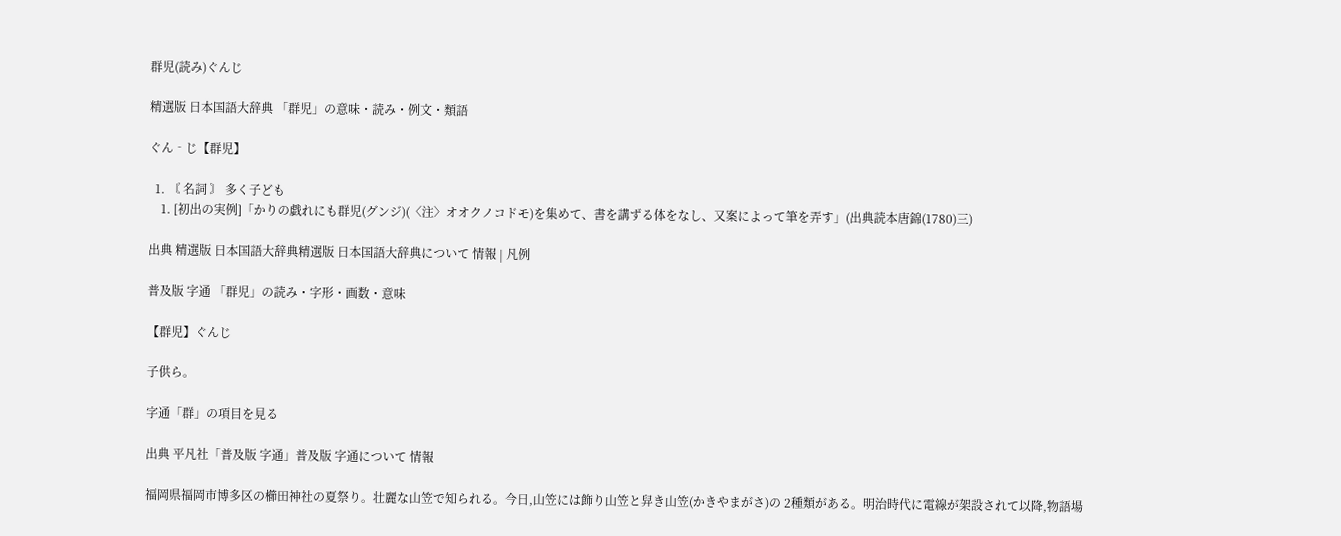群児(読み)ぐんじ

精選版 日本国語大辞典 「群児」の意味・読み・例文・類語

ぐん‐じ【群児】

  1. 〘 名詞 〙 多く子ども
    1. [初出の実例]「かりの戯れにも群児(グンジ)(〈注〉オオクノコドモ)を集めて、書を講ずる体をなし、又案によって筆を弄す」(出典読本唐錦(1780)三)

出典 精選版 日本国語大辞典精選版 日本国語大辞典について 情報 | 凡例

普及版 字通 「群児」の読み・字形・画数・意味

【群児】ぐんじ

子供ら。

字通「群」の項目を見る

出典 平凡社「普及版 字通」普及版 字通について 情報

福岡県福岡市博多区の櫛田神社の夏祭り。壮麗な山笠で知られる。今日,山笠には飾り山笠と舁き山笠(かきやまがさ)の 2種類がある。明治時代に電線が架設されて以降,物語場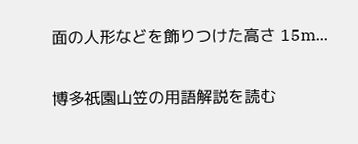面の人形などを飾りつけた高さ 15m...

博多祇園山笠の用語解説を読む